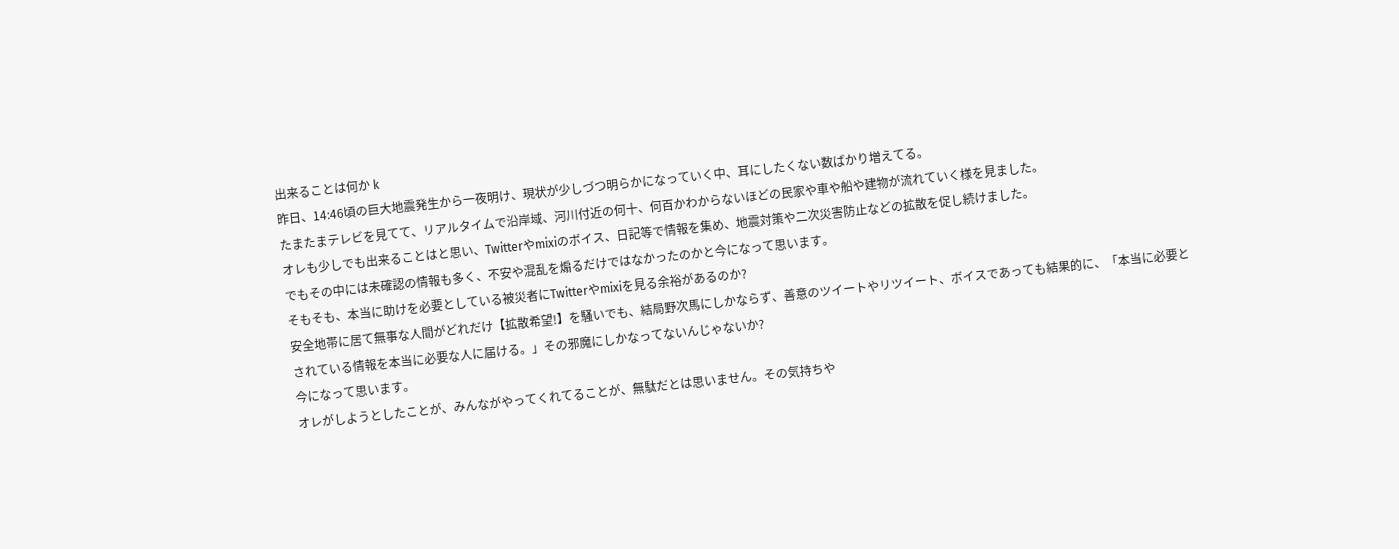出来ることは何か k
昨日、14:46頃の巨大地震発生から一夜明け、現状が少しづつ明らかになっていく中、耳にしたくない数ばかり増えてる。
たまたまテレビを見てて、リアルタイムで沿岸域、河川付近の何十、何百かわからないほどの民家や車や船や建物が流れていく様を見ました。
オレも少しでも出来ることはと思い、Twitterやmixiのボイス、日記等で情報を集め、地震対策や二次災害防止などの拡散を促し続けました。
でもその中には未確認の情報も多く、不安や混乱を煽るだけではなかったのかと今になって思います。
そもそも、本当に助けを必要としている被災者にTwitterやmixiを見る余裕があるのか?
安全地帯に居て無事な人間がどれだけ【拡散希望!】を騒いでも、結局野次馬にしかならず、善意のツイートやリツイート、ボイスであっても結果的に、「本当に必要とされている情報を本当に必要な人に届ける。」その邪魔にしかなってないんじゃないか?
今になって思います。
オレがしようとしたことが、みんながやってくれてることが、無駄だとは思いません。その気持ちや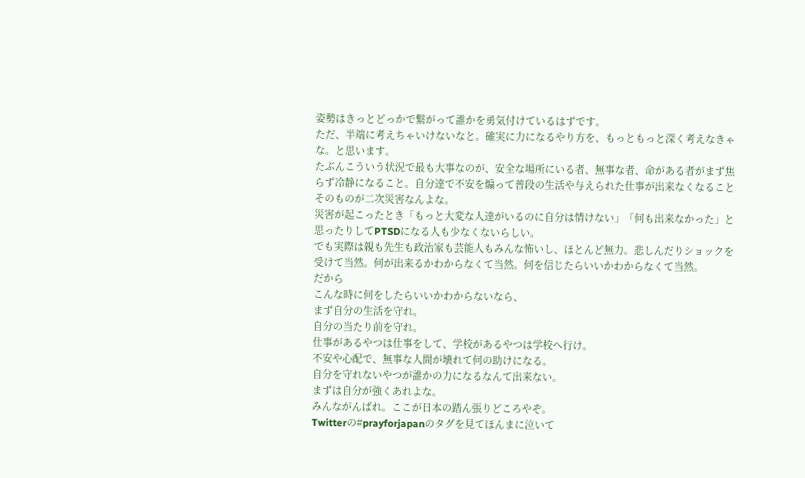姿勢はきっとどっかで繋がって誰かを勇気付けているはずです。
ただ、半端に考えちゃいけないなと。確実に力になるやり方を、もっともっと深く考えなきゃな。と思います。
たぶんこういう状況で最も大事なのが、安全な場所にいる者、無事な者、命がある者がまず焦らず冷静になること。自分達で不安を煽って普段の生活や与えられた仕事が出来なくなることそのものが二次災害なんよな。
災害が起こったとき「もっと大変な人達がいるのに自分は情けない」「何も出来なかった」と思ったりしてPTSDになる人も少なくないらしい。
でも実際は親も先生も政治家も芸能人もみんな怖いし、ほとんど無力。悲しんだりショックを受けて当然。何が出来るかわからなくて当然。何を信じたらいいかわからなくて当然。
だから
こんな時に何をしたらいいかわからないなら、
まず自分の生活を守れ。
自分の当たり前を守れ。
仕事があるやつは仕事をして、学校があるやつは学校へ行け。
不安や心配で、無事な人間が壊れて何の助けになる。
自分を守れないやつが誰かの力になるなんて出来ない。
まずは自分が強くあれよな。
みんながんばれ。ここが日本の踏ん張りどころやぞ。
Twitterの#prayforjapanのタグを見てほんまに泣いて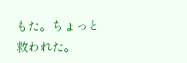もた。ちょっと救われた。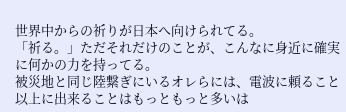世界中からの祈りが日本へ向けられてる。
「祈る。」ただそれだけのことが、こんなに身近に確実に何かの力を持ってる。
被災地と同じ陸繋ぎにいるオレらには、電波に頼ること以上に出来ることはもっともっと多いは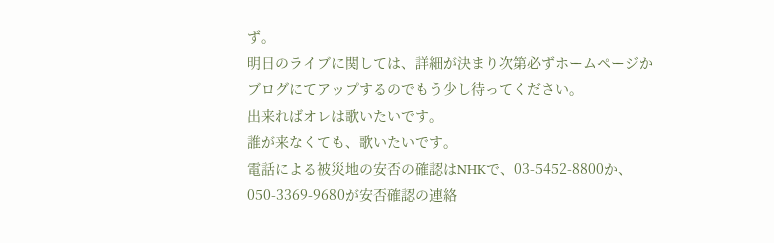ず。
明日のライブに関しては、詳細が決まり次第必ずホームページかブログにてアップするのでもう少し待ってください。
出来ればオレは歌いたいです。
誰が来なくても、歌いたいです。
電話による被災地の安否の確認はNHKで、03-5452-8800か、050-3369-9680が安否確認の連絡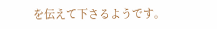を伝えて下さるようです。